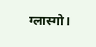ग्लास्गो।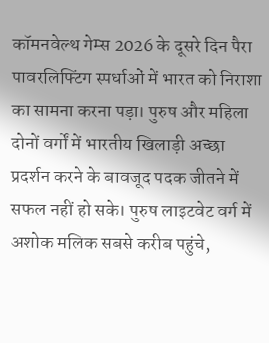कॉमनवेल्थ गेम्स 2026 के दूसरे दिन पैरा पावरलिफ्टिंग स्पर्धाओं में भारत को निराशा का सामना करना पड़ा। पुरुष और महिला दोनों वर्गों में भारतीय खिलाड़ी अच्छा प्रदर्शन करने के बावजूद पदक जीतने में सफल नहीं हो सके। पुरुष लाइटवेट वर्ग में अशोक मलिक सबसे करीब पहुंचे,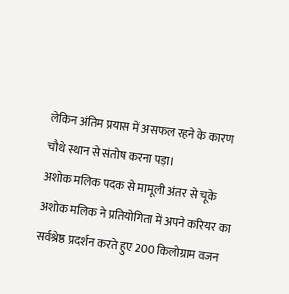लेकिन अंतिम प्रयास में असफल रहने के कारण चौथे स्थान से संतोष करना पड़ा।
अशोक मलिक पदक से मामूली अंतर से चूके
अशोक मलिक ने प्रतियोगिता में अपने करियर का सर्वश्रेष्ठ प्रदर्शन करते हुए 200 किलोग्राम वजन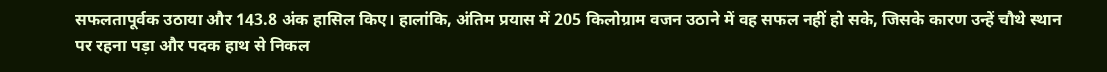सफलतापूर्वक उठाया और 143.8 अंक हासिल किए। हालांकि, अंतिम प्रयास में 205 किलोग्राम वजन उठाने में वह सफल नहीं हो सके, जिसके कारण उन्हें चौथे स्थान पर रहना पड़ा और पदक हाथ से निकल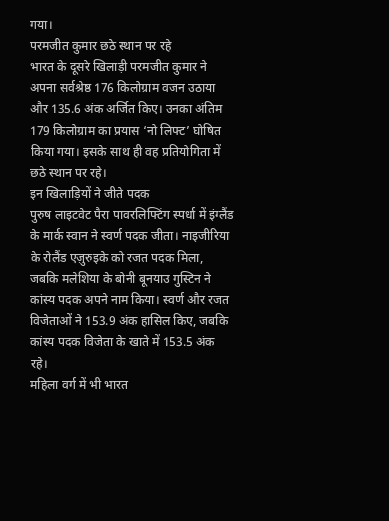गया।
परमजीत कुमार छठे स्थान पर रहे
भारत के दूसरे खिलाड़ी परमजीत कुमार ने अपना सर्वश्रेष्ठ 176 किलोग्राम वजन उठाया और 135.6 अंक अर्जित किए। उनका अंतिम 179 किलोग्राम का प्रयास ‘नो लिफ्ट’ घोषित किया गया। इसके साथ ही वह प्रतियोगिता में छठे स्थान पर रहे।
इन खिलाड़ियों ने जीते पदक
पुरुष लाइटवेट पैरा पावरलिफ्टिंग स्पर्धा में इंग्लैंड के मार्क स्वान ने स्वर्ण पदक जीता। नाइजीरिया के रोलैंड एज़ुरुइके को रजत पदक मिला, जबकि मलेशिया के बोनी बूनयाउ गुस्टिन ने कांस्य पदक अपने नाम किया। स्वर्ण और रजत विजेताओं ने 153.9 अंक हासिल किए, जबकि कांस्य पदक विजेता के खाते में 153.5 अंक रहे।
महिला वर्ग में भी भारत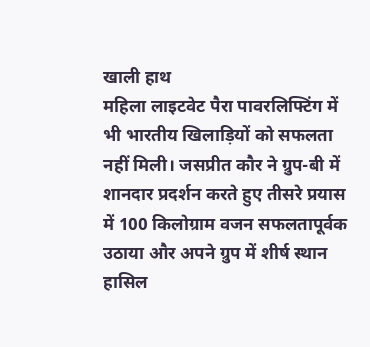खाली हाथ
महिला लाइटवेट पैरा पावरलिफ्टिंग में भी भारतीय खिलाड़ियों को सफलता नहीं मिली। जसप्रीत कौर ने ग्रुप-बी में शानदार प्रदर्शन करते हुए तीसरे प्रयास में 100 किलोग्राम वजन सफलतापूर्वक उठाया और अपने ग्रुप में शीर्ष स्थान हासिल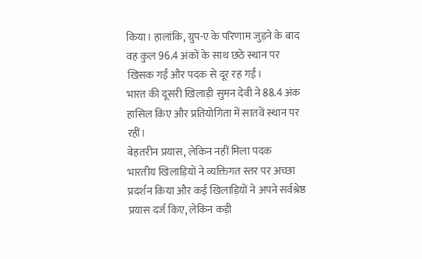किया। हालांकि, ग्रुप-ए के परिणाम जुड़ने के बाद वह कुल 96.4 अंकों के साथ छठे स्थान पर खिसक गईं और पदक से दूर रह गईं।
भारत की दूसरी खिलाड़ी सुमन देवी ने 88.4 अंक हासिल किए और प्रतियोगिता में सातवें स्थान पर रहीं।
बेहतरीन प्रयास, लेकिन नहीं मिला पदक
भारतीय खिलाड़ियों ने व्यक्तिगत स्तर पर अच्छा प्रदर्शन किया और कई खिलाड़ियों ने अपने सर्वश्रेष्ठ प्रयास दर्ज किए, लेकिन कड़ी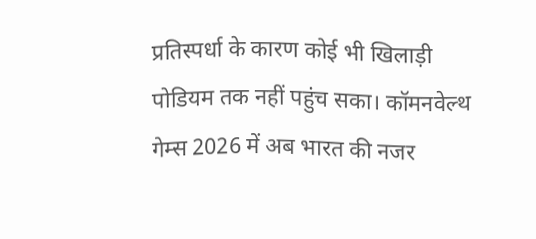प्रतिस्पर्धा के कारण कोई भी खिलाड़ी पोडियम तक नहीं पहुंच सका। कॉमनवेल्थ गेम्स 2026 में अब भारत की नजर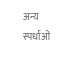अन्य स्पर्धाओं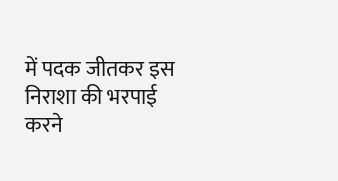में पदक जीतकर इस निराशा की भरपाई करने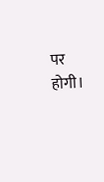पर होगी।